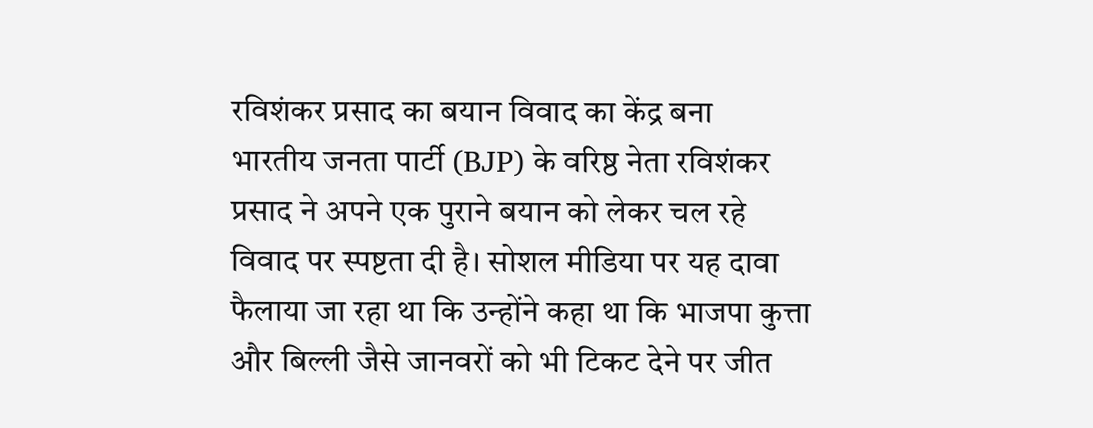रविशंकर प्रसाद का बयान विवाद का केंद्र बना
भारतीय जनता पार्टी (BJP) के वरिष्ठ नेता रविशंकर प्रसाद ने अपने एक पुराने बयान को लेकर चल रहे विवाद पर स्पष्टता दी है। सोशल मीडिया पर यह दावा फैलाया जा रहा था कि उन्होंने कहा था कि भाजपा कुत्ता और बिल्ली जैसे जानवरों को भी टिकट देने पर जीत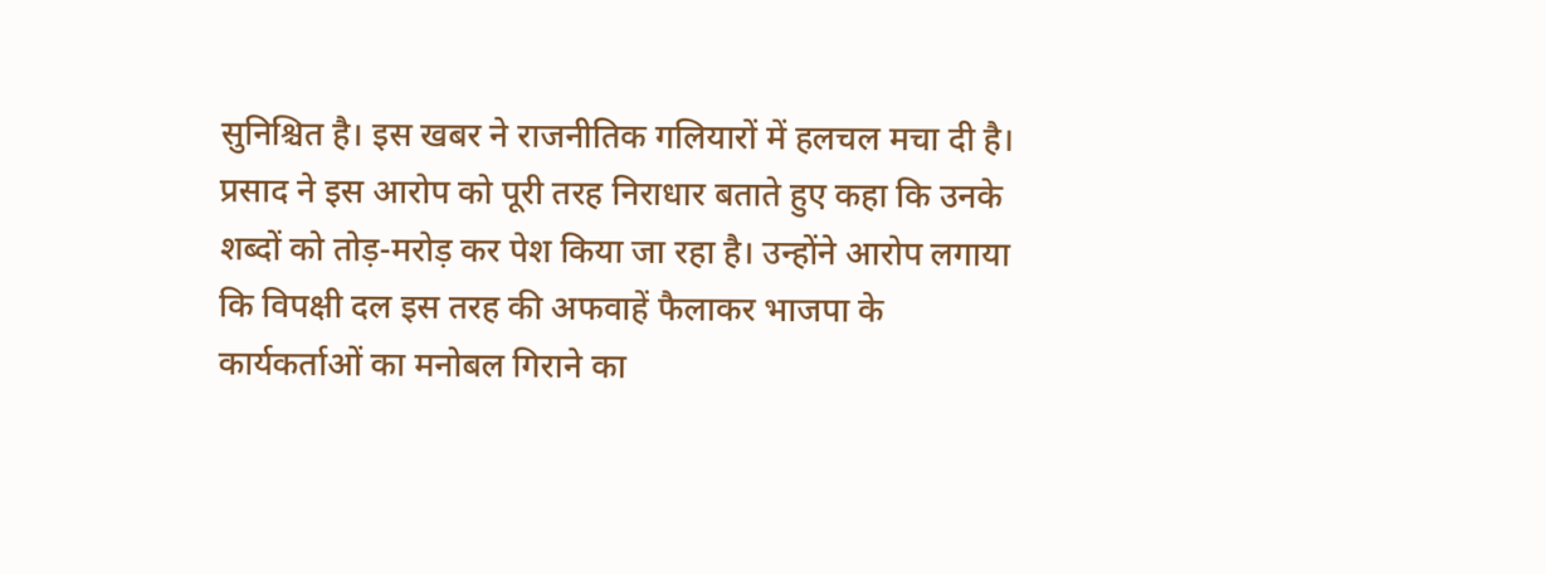सुनिश्चित है। इस खबर ने राजनीतिक गलियारों में हलचल मचा दी है।
प्रसाद ने इस आरोप को पूरी तरह निराधार बताते हुए कहा कि उनके शब्दों को तोड़-मरोड़ कर पेश किया जा रहा है। उन्होंने आरोप लगाया कि विपक्षी दल इस तरह की अफवाहें फैलाकर भाजपा के कार्यकर्ताओं का मनोबल गिराने का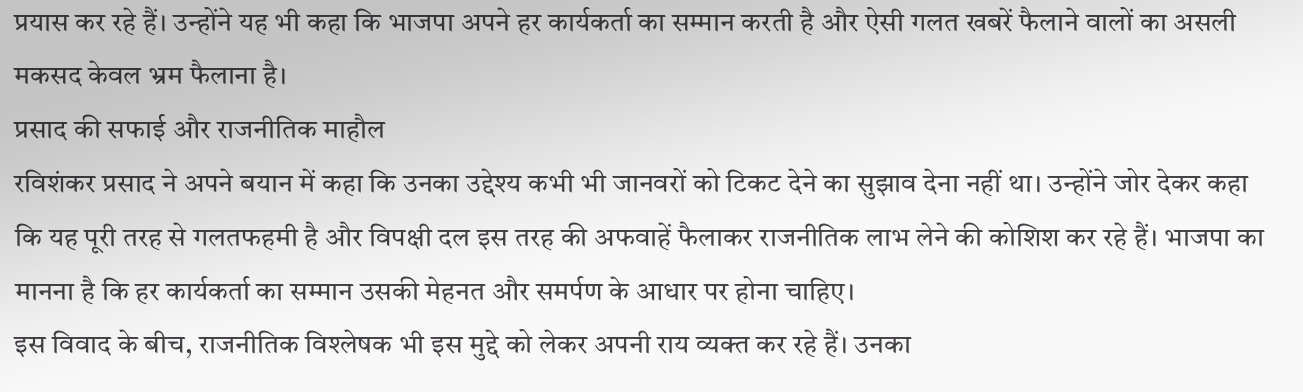प्रयास कर रहे हैं। उन्होंने यह भी कहा कि भाजपा अपने हर कार्यकर्ता का सम्मान करती है और ऐसी गलत खबरें फैलाने वालों का असली मकसद केवल भ्रम फैलाना है।
प्रसाद की सफाई और राजनीतिक माहौल
रविशंकर प्रसाद ने अपने बयान में कहा कि उनका उद्देश्य कभी भी जानवरों को टिकट देने का सुझाव देना नहीं था। उन्होंने जोर देकर कहा कि यह पूरी तरह से गलतफहमी है और विपक्षी दल इस तरह की अफवाहें फैलाकर राजनीतिक लाभ लेने की कोशिश कर रहे हैं। भाजपा का मानना है कि हर कार्यकर्ता का सम्मान उसकी मेहनत और समर्पण के आधार पर होना चाहिए।
इस विवाद के बीच, राजनीतिक विश्लेषक भी इस मुद्दे को लेकर अपनी राय व्यक्त कर रहे हैं। उनका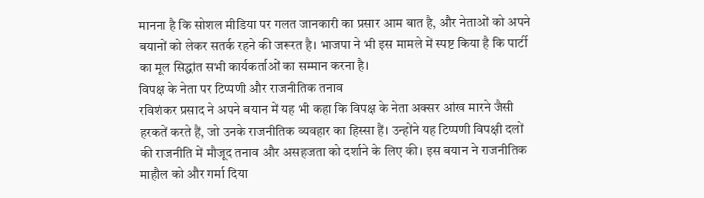मानना है कि सोशल मीडिया पर गलत जानकारी का प्रसार आम बात है, और नेताओं को अपने बयानों को लेकर सतर्क रहने की जरूरत है। भाजपा ने भी इस मामले में स्पष्ट किया है कि पार्टी का मूल सिद्धांत सभी कार्यकर्ताओं का सम्मान करना है।
विपक्ष के नेता पर टिप्पणी और राजनीतिक तनाव
रविशंकर प्रसाद ने अपने बयान में यह भी कहा कि विपक्ष के नेता अक्सर आंख मारने जैसी हरकतें करते हैं, जो उनके राजनीतिक व्यवहार का हिस्सा हैं। उन्होंने यह टिप्पणी विपक्षी दलों की राजनीति में मौजूद तनाव और असहजता को दर्शाने के लिए की। इस बयान ने राजनीतिक माहौल को और गर्मा दिया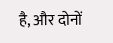है, और दोनों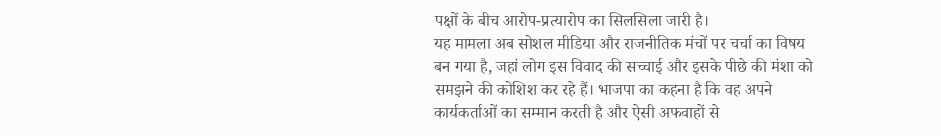पक्षों के बीच आरोप-प्रत्यारोप का सिलसिला जारी है।
यह मामला अब सोशल मीडिया और राजनीतिक मंचों पर चर्चा का विषय बन गया है, जहां लोग इस विवाद की सच्चाई और इसके पीछे की मंशा को समझने की कोशिश कर रहे हैं। भाजपा का कहना है कि वह अपने कार्यकर्ताओं का सम्मान करती है और ऐसी अफवाहों से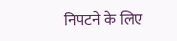निपटने के लिए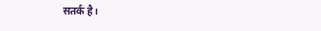सतर्क है।